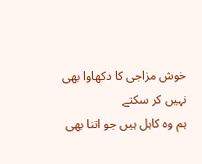خوش مزاجی کا دکھاوا بھی نہیں کر سکتے
ہم وہ کاہل ہیں جو اتنا بھی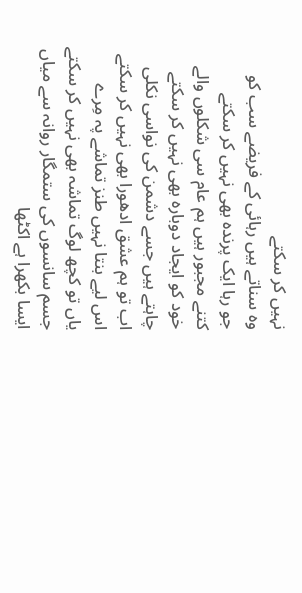نہیں کر سکتے
وہ سناتے ہیں رہائی کے فریضے سب کو
جو رہا ایک پرندہ بھی نہیں کر سکتے
کتنے مجبور ہیں ہم عام سی شکلوں والے
خود کو ایجاد دوبارہ بھی نہیں کر سکتے
چاہتے ہیں جسے دشمن کی نواسی نکلی
اب تو ہم عشق ادھورا بھی نہیں کر سکتے
اس لیے بنتا نہیں طنز تماشے پہ مِرے
یاں تو کچھ لوگ تماشہ بھی نہیں کر سکتے
جسم سانسوں کی ستمگار روانہ سے میاں
ایسا بکھرا ہے اکٹھا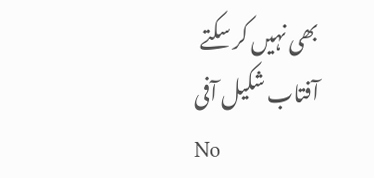بھی نہیں کر سکتے
آفتاب شکیل آفی
No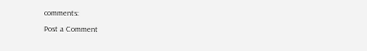comments:
Post a Comment